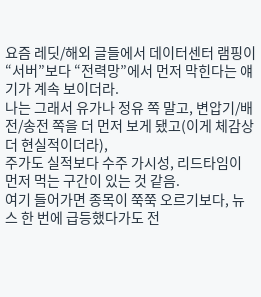요즘 레딧/해외 글들에서 데이터센터 램핑이 “서버”보다 “전력망”에서 먼저 막힌다는 얘기가 계속 보이더라.
나는 그래서 유가나 정유 쪽 말고, 변압기/배전/송전 쪽을 더 먼저 보게 됐고(이게 체감상 더 현실적이더라),
주가도 실적보다 수주 가시성, 리드타임이 먼저 먹는 구간이 있는 것 같음.
여기 들어가면 종목이 쭉쭉 오르기보다, 뉴스 한 번에 급등했다가도 전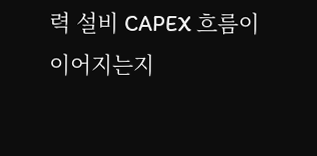력 설비 CAPEX 흐름이 이어지는지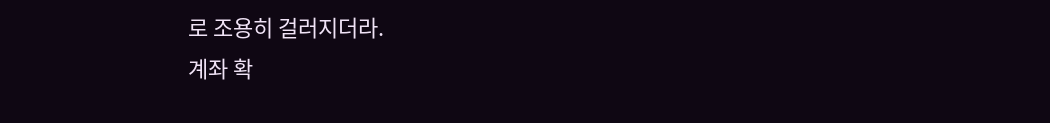로 조용히 걸러지더라.
계좌 확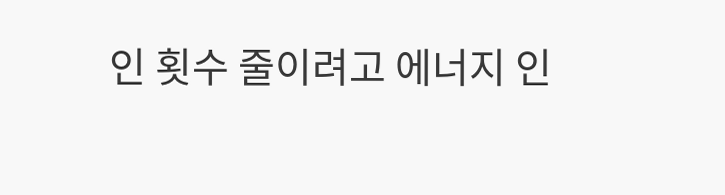인 횟수 줄이려고 에너지 인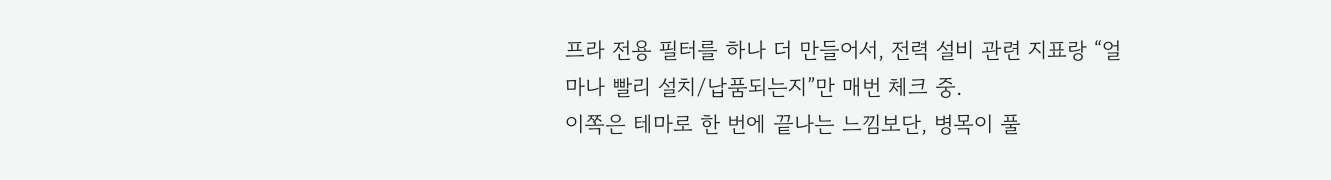프라 전용 필터를 하나 더 만들어서, 전력 설비 관련 지표랑 “얼마나 빨리 설치/납품되는지”만 매번 체크 중.
이쪽은 테마로 한 번에 끝나는 느낌보단, 병목이 풀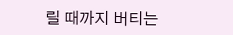릴 때까지 버티는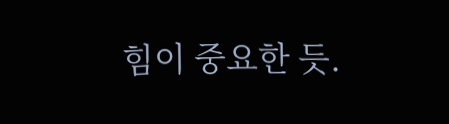힘이 중요한 듯.